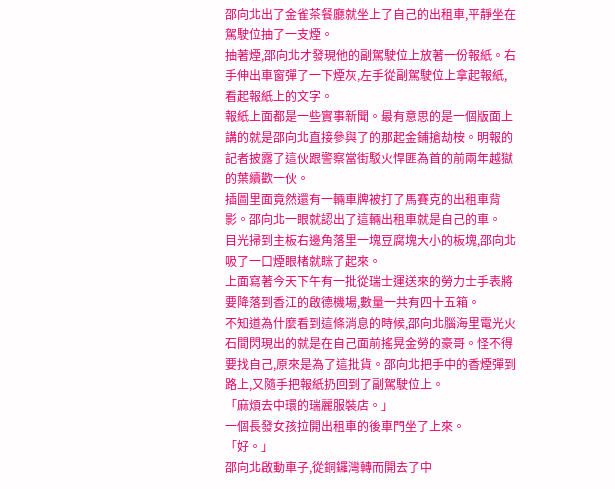邵向北出了金雀茶餐廳就坐上了自己的出租車,平靜坐在駕駛位抽了一支煙。
抽著煙,邵向北才發現他的副駕駛位上放著一份報紙。右手伸出車窗彈了一下煙灰,左手從副駕駛位上拿起報紙,看起報紙上的文字。
報紙上面都是一些實事新聞。最有意思的是一個版面上講的就是邵向北直接參與了的那起金鋪搶劫桉。明報的記者披露了這伙跟警察當街駁火悍匪為首的前兩年越獄的葉續歡一伙。
插圖里面竟然還有一輛車牌被打了馬賽克的出租車背影。邵向北一眼就認出了這輛出租車就是自己的車。
目光掃到主板右邊角落里一塊豆腐塊大小的板塊,邵向北吸了一口煙眼楮就眯了起來。
上面寫著今天下午有一批從瑞士運送來的勞力士手表將要降落到香江的啟德機場,數量一共有四十五箱。
不知道為什麼看到這條消息的時候,邵向北腦海里電光火石間閃現出的就是在自己面前搖晃金勞的豪哥。怪不得要找自己,原來是為了這批貨。邵向北把手中的香煙彈到路上,又隨手把報紙扔回到了副駕駛位上。
「麻煩去中環的瑞麗服裝店。」
一個長發女孩拉開出租車的後車門坐了上來。
「好。」
邵向北啟動車子,從銅鑼灣轉而開去了中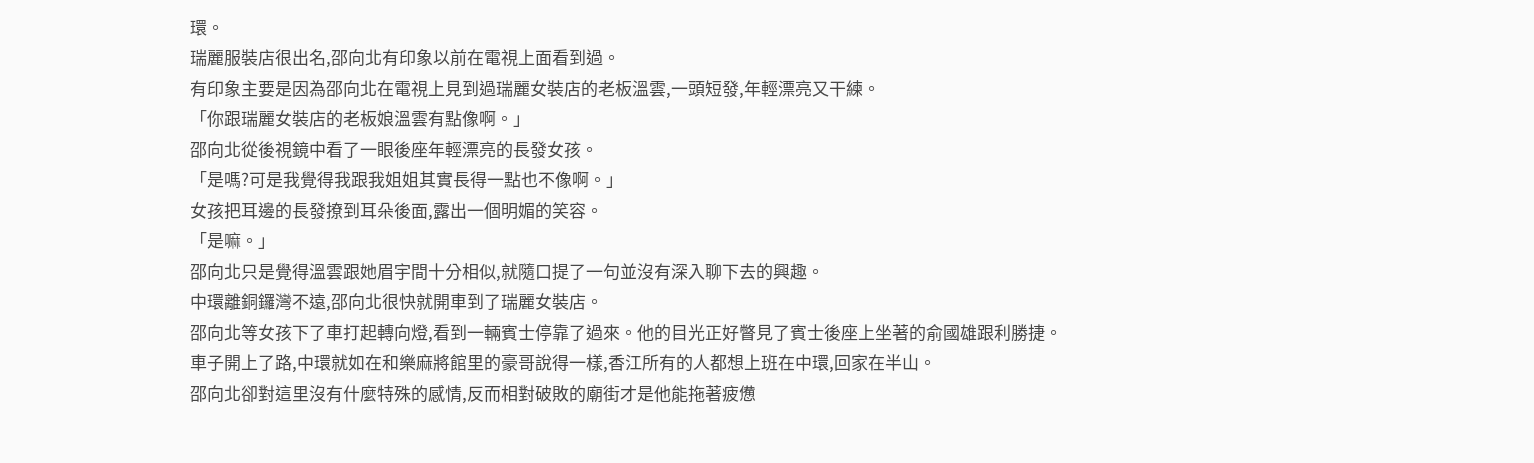環。
瑞麗服裝店很出名,邵向北有印象以前在電視上面看到過。
有印象主要是因為邵向北在電視上見到過瑞麗女裝店的老板溫雲,一頭短發,年輕漂亮又干練。
「你跟瑞麗女裝店的老板娘溫雲有點像啊。」
邵向北從後視鏡中看了一眼後座年輕漂亮的長發女孩。
「是嗎?可是我覺得我跟我姐姐其實長得一點也不像啊。」
女孩把耳邊的長發撩到耳朵後面,露出一個明媚的笑容。
「是嘛。」
邵向北只是覺得溫雲跟她眉宇間十分相似,就隨口提了一句並沒有深入聊下去的興趣。
中環離銅鑼灣不遠,邵向北很快就開車到了瑞麗女裝店。
邵向北等女孩下了車打起轉向燈,看到一輛賓士停靠了過來。他的目光正好瞥見了賓士後座上坐著的俞國雄跟利勝捷。
車子開上了路,中環就如在和樂麻將館里的豪哥說得一樣,香江所有的人都想上班在中環,回家在半山。
邵向北卻對這里沒有什麼特殊的感情,反而相對破敗的廟街才是他能拖著疲憊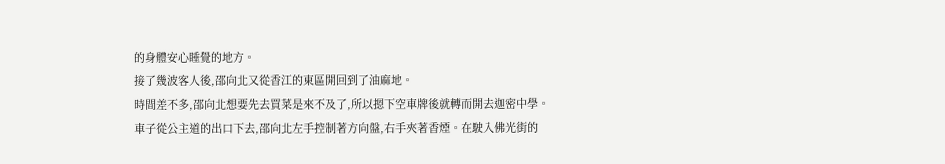的身體安心睡覺的地方。
接了幾波客人後,邵向北又從香江的東區開回到了油麻地。
時間差不多,邵向北想要先去買菜是來不及了,所以摁下空車牌後就轉而開去迦密中學。
車子從公主道的出口下去,邵向北左手控制著方向盤,右手夾著香煙。在駛入佛光街的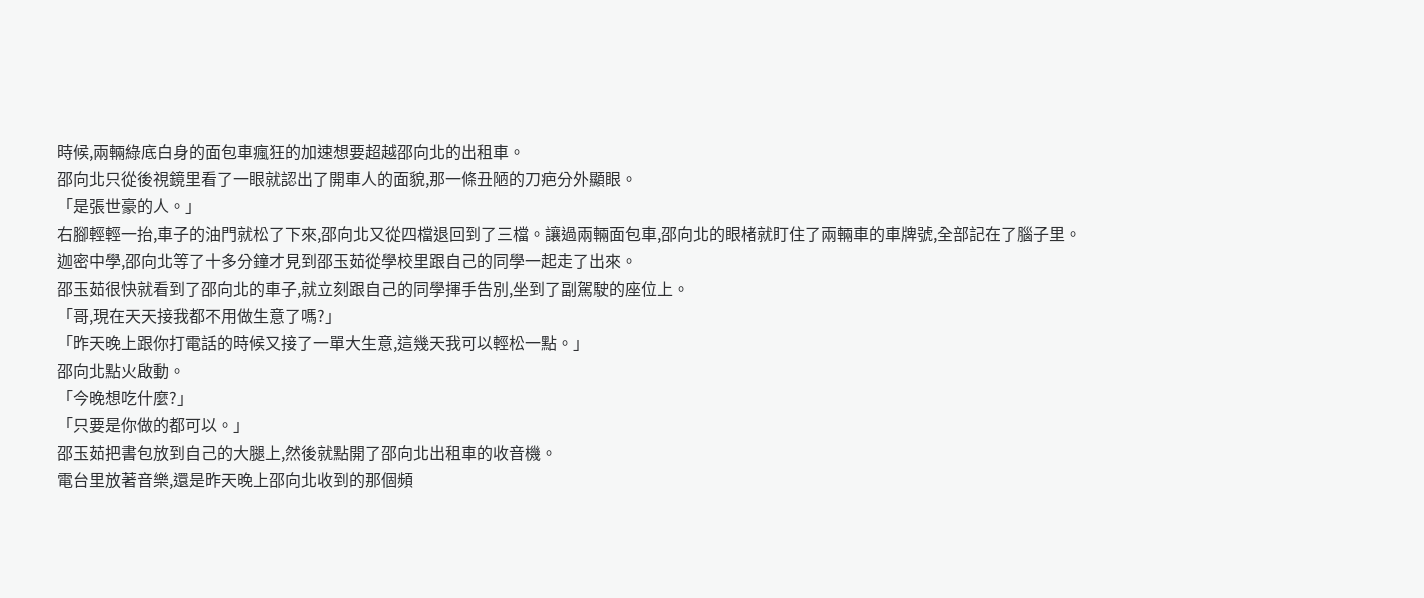時候,兩輛綠底白身的面包車瘋狂的加速想要超越邵向北的出租車。
邵向北只從後視鏡里看了一眼就認出了開車人的面貌,那一條丑陋的刀疤分外顯眼。
「是張世豪的人。」
右腳輕輕一抬,車子的油門就松了下來,邵向北又從四檔退回到了三檔。讓過兩輛面包車,邵向北的眼楮就盯住了兩輛車的車牌號,全部記在了腦子里。
迦密中學,邵向北等了十多分鐘才見到邵玉茹從學校里跟自己的同學一起走了出來。
邵玉茹很快就看到了邵向北的車子,就立刻跟自己的同學揮手告別,坐到了副駕駛的座位上。
「哥,現在天天接我都不用做生意了嗎?」
「昨天晚上跟你打電話的時候又接了一單大生意,這幾天我可以輕松一點。」
邵向北點火啟動。
「今晚想吃什麼?」
「只要是你做的都可以。」
邵玉茹把書包放到自己的大腿上,然後就點開了邵向北出租車的收音機。
電台里放著音樂,還是昨天晚上邵向北收到的那個頻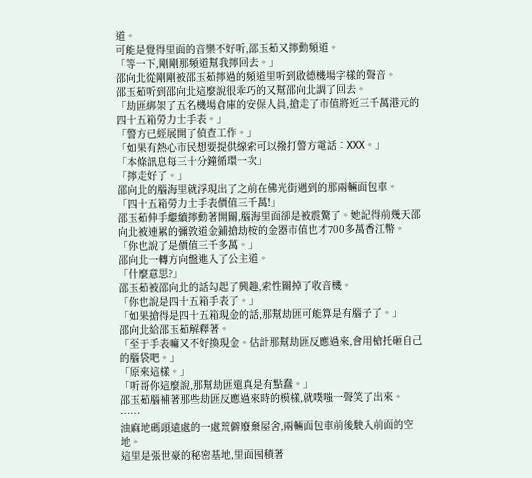道。
可能是覺得里面的音樂不好听,邵玉茹又擰動頻道。
「等一下,剛剛那頻道幫我擰回去。」
邵向北從剛剛被邵玉茹擰過的頻道里听到啟德機場字樣的聲音。
邵玉茹听到邵向北這麼說很乖巧的又幫邵向北調了回去。
「劫匪綁架了五名機場倉庫的安保人員,搶走了市值將近三千萬港元的四十五箱勞力士手表。」
「警方已經展開了偵查工作。」
「如果有熱心市民想要提供線索可以撥打警方電話︰XXX。」
「本條訊息每三十分鐘循環一次」
「擰走好了。」
邵向北的腦海里就浮現出了之前在佛光街遇到的那兩輛面包車。
「四十五箱勞力士手表價值三千萬!」
邵玉茹伸手繼續擰動著開關,腦海里面卻是被震驚了。她記得前幾天邵向北被連累的彌敦道金鋪搶劫桉的金器市值也才700多萬香江幣。
「你也說了是價值三千多萬。」
邵向北一轉方向盤進入了公主道。
「什麼意思?」
邵玉茹被邵向北的話勾起了興趣,索性關掉了收音機。
「你也說是四十五箱手表了。」
「如果搶得是四十五箱現金的話,那幫劫匪可能算是有腦子了。」
邵向北給邵玉茹解釋著。
「至于手表嘛又不好換現金。估計那幫劫匪反應過來,會用槍托砸自己的腦袋吧。」
「原來這樣。」
「听哥你這麼說,那幫劫匪還真是有點蠢。」
邵玉茹腦補著那些劫匪反應過來時的模樣,就噗嗤一聲笑了出來。
……
油麻地碼頭遠處的一處荒僻廢棄屋舍,兩輛面包車前後駛入前面的空地。
這里是張世豪的秘密基地,里面囤積著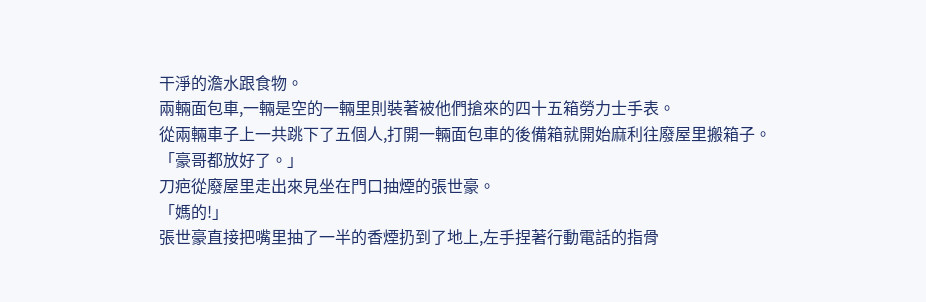干淨的澹水跟食物。
兩輛面包車,一輛是空的一輛里則裝著被他們搶來的四十五箱勞力士手表。
從兩輛車子上一共跳下了五個人,打開一輛面包車的後備箱就開始麻利往廢屋里搬箱子。
「豪哥都放好了。」
刀疤從廢屋里走出來見坐在門口抽煙的張世豪。
「媽的!」
張世豪直接把嘴里抽了一半的香煙扔到了地上,左手捏著行動電話的指骨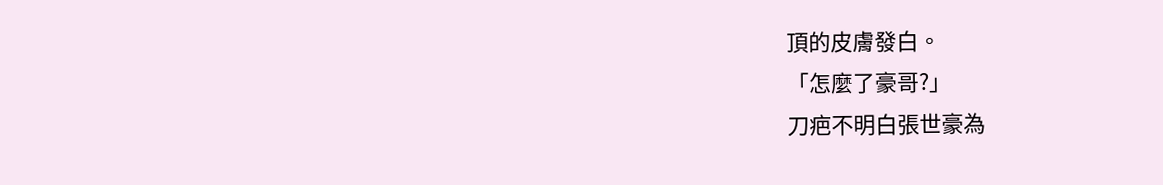頂的皮膚發白。
「怎麼了豪哥?」
刀疤不明白張世豪為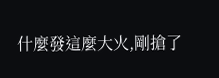什麼發這麼大火,剛搶了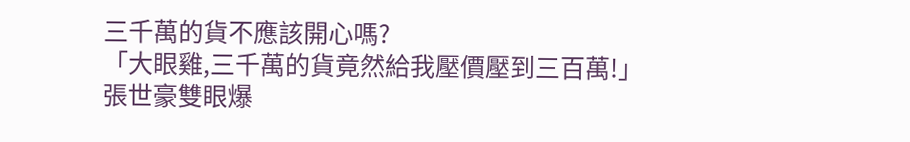三千萬的貨不應該開心嗎?
「大眼雞,三千萬的貨竟然給我壓價壓到三百萬!」
張世豪雙眼爆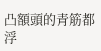凸額頭的青筋都浮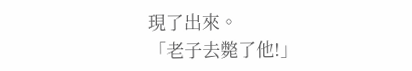現了出來。
「老子去斃了他!」